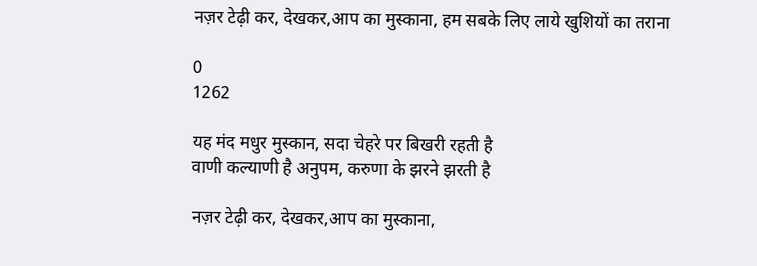नज़र टेढ़ी कर, देखकर,आप का मुस्काना, हम सबके लिए लाये खुशियों का तराना

0
1262

यह मंद मधुर मुस्कान, सदा चेहरे पर बिखरी रहती है
वाणी कल्याणी है अनुपम, करुणा के झरने झरती है

नज़र टेढ़ी कर, देखकर,आप का मुस्काना,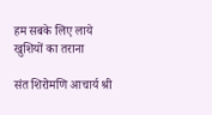हम सबके लिए लाये खुशियों का तराना

संत शिरोमणि आचार्य श्री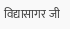विद्यासागर जी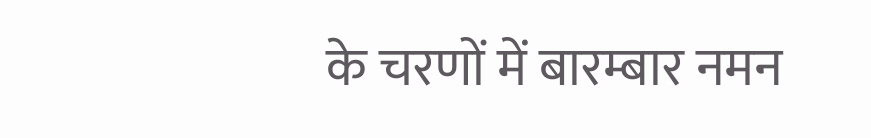के चरणों में बारम्बार नमन